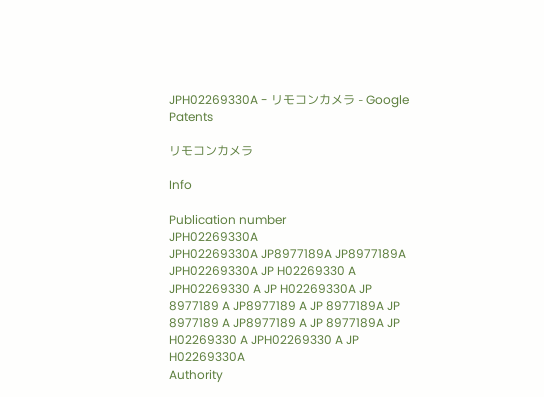JPH02269330A - リモコンカメラ - Google Patents

リモコンカメラ

Info

Publication number
JPH02269330A
JPH02269330A JP8977189A JP8977189A JPH02269330A JP H02269330 A JPH02269330 A JP H02269330A JP 8977189 A JP8977189 A JP 8977189A JP 8977189 A JP8977189 A JP 8977189A JP H02269330 A JPH02269330 A JP H02269330A
Authority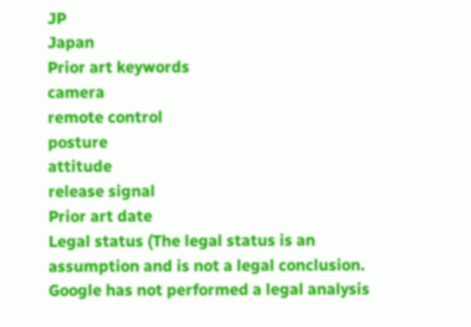JP
Japan
Prior art keywords
camera
remote control
posture
attitude
release signal
Prior art date
Legal status (The legal status is an assumption and is not a legal conclusion. Google has not performed a legal analysis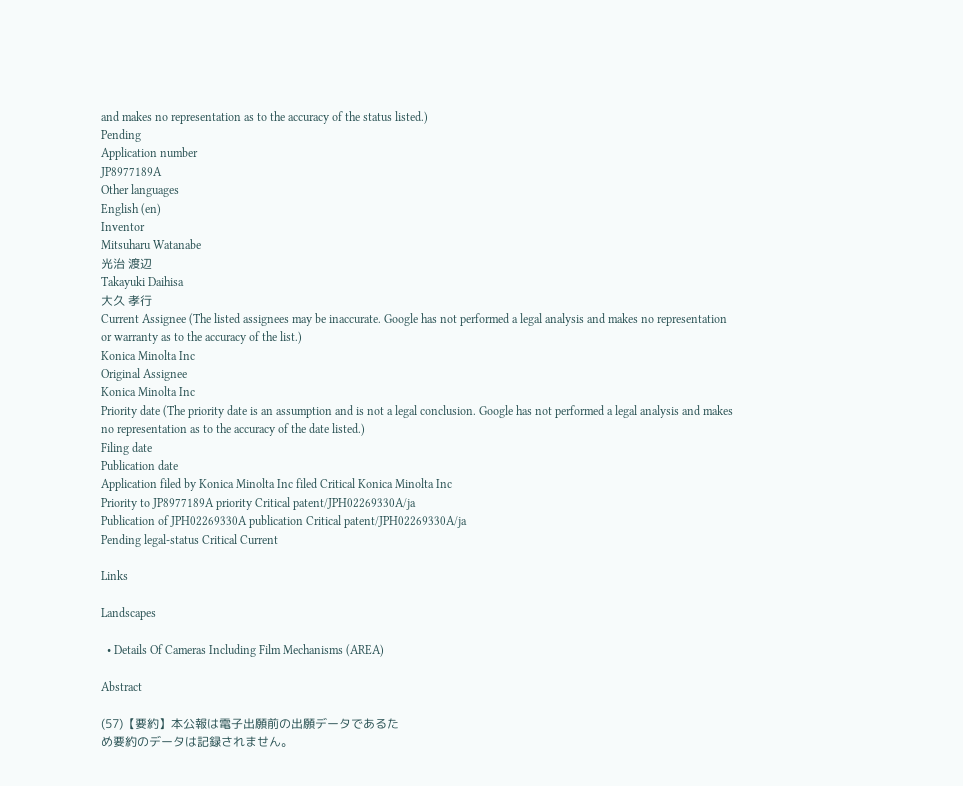and makes no representation as to the accuracy of the status listed.)
Pending
Application number
JP8977189A
Other languages
English (en)
Inventor
Mitsuharu Watanabe
光治 渡辺
Takayuki Daihisa
大久 孝行
Current Assignee (The listed assignees may be inaccurate. Google has not performed a legal analysis and makes no representation or warranty as to the accuracy of the list.)
Konica Minolta Inc
Original Assignee
Konica Minolta Inc
Priority date (The priority date is an assumption and is not a legal conclusion. Google has not performed a legal analysis and makes no representation as to the accuracy of the date listed.)
Filing date
Publication date
Application filed by Konica Minolta Inc filed Critical Konica Minolta Inc
Priority to JP8977189A priority Critical patent/JPH02269330A/ja
Publication of JPH02269330A publication Critical patent/JPH02269330A/ja
Pending legal-status Critical Current

Links

Landscapes

  • Details Of Cameras Including Film Mechanisms (AREA)

Abstract

(57)【要約】本公報は電子出願前の出願データであるた
め要約のデータは記録されません。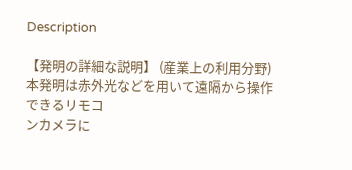Description

【発明の詳細な説明】 (産業上の利用分野) 本発明は赤外光などを用いて遠隔から操作できるリモコ
ンカメラに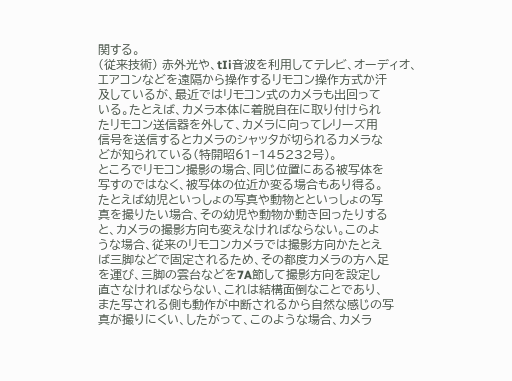関する。
(従来技術) 赤外光や、tIi音波を利用してテレビ、オーディオ、
エアコンなどを遠隔から操作するリモコン操作方式か汗
及しているが、最近ではリモコン式のカメラも出回って
いる。たとえば、カメラ本体に着脱自在に取り付けられ
たリモコン送信器を外して、カメラに向ってレリーズ用
信号を送信するとカメラのシャッタが切られるカメラな
どが知られている(特開昭61−145232号)。
ところでリモコン撮影の場合、同じ位置にある被写体を
写すのではなく、被写体の位近か変る場合もあり得る。
たとえば幼児といっしょの写真や動物とといっしょの写
真を撮りたい場合、その幼児や動物か動き回ったりする
と、カメラの撮影方向も変えなければならない。このよ
うな場合、従来のリモコンカメラでは撮影方向かたとえ
ば三脚などで固定されるため、その都度カメラの方へ足
を運び、三脚の雲台などを7A節して撮影方向を設定し
直さなければならない、これは結構面倒なことであり、
また写される側も動作が中断されるから自然な感じの写
真が撮りにくい、したがって、このような場合、カメラ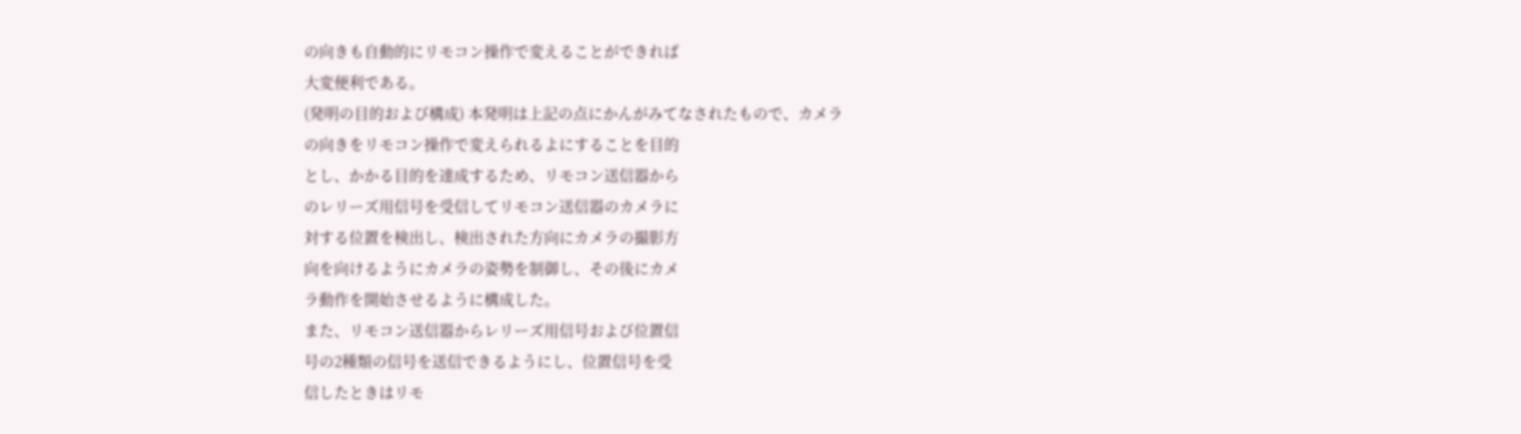の向きも自動的にリモコン操作で変えることができれば
大変便利である。
(発明の目的および構成) 本発明は上記の点にかんがみてなされたもので、カメラ
の向きをリモコン操作で変えられるよにすることを目的
とし、かかる目的を達成するため、リモコン送信器から
のレリーズ用信号を受信してリモコン送信器のカメラに
対する位置を検出し、検出された方向にカメラの撮影方
向を向けるようにカメラの姿勢を制御し、その後にカメ
ラ動作を開始させるように構成した。
また、リモコン送信器からレリーズ用信号および位置信
号の2種類の信号を送信できるようにし、位置信号を受
信したときはリモ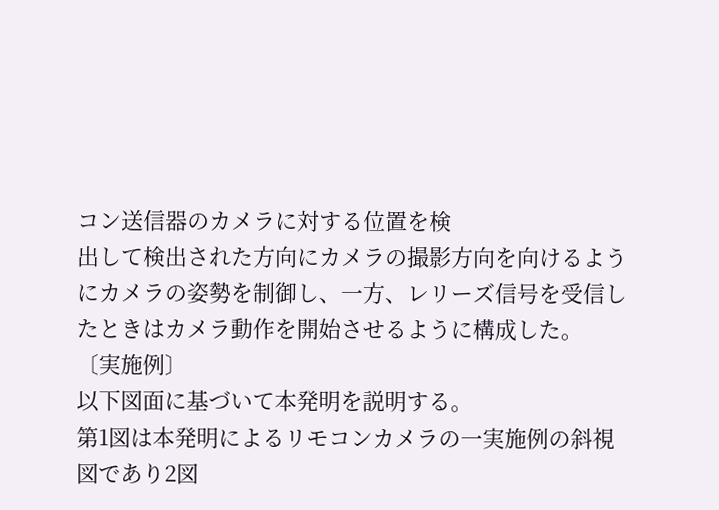コン送信器のカメラに対する位置を検
出して検出された方向にカメラの撮影方向を向けるよう
にカメラの姿勢を制御し、一方、レリーズ信号を受信し
たときはカメラ動作を開始させるように構成した。
〔実施例〕
以下図面に基づいて本発明を説明する。
第1図は本発明によるリモコンカメラの一実施例の斜視
図であり2図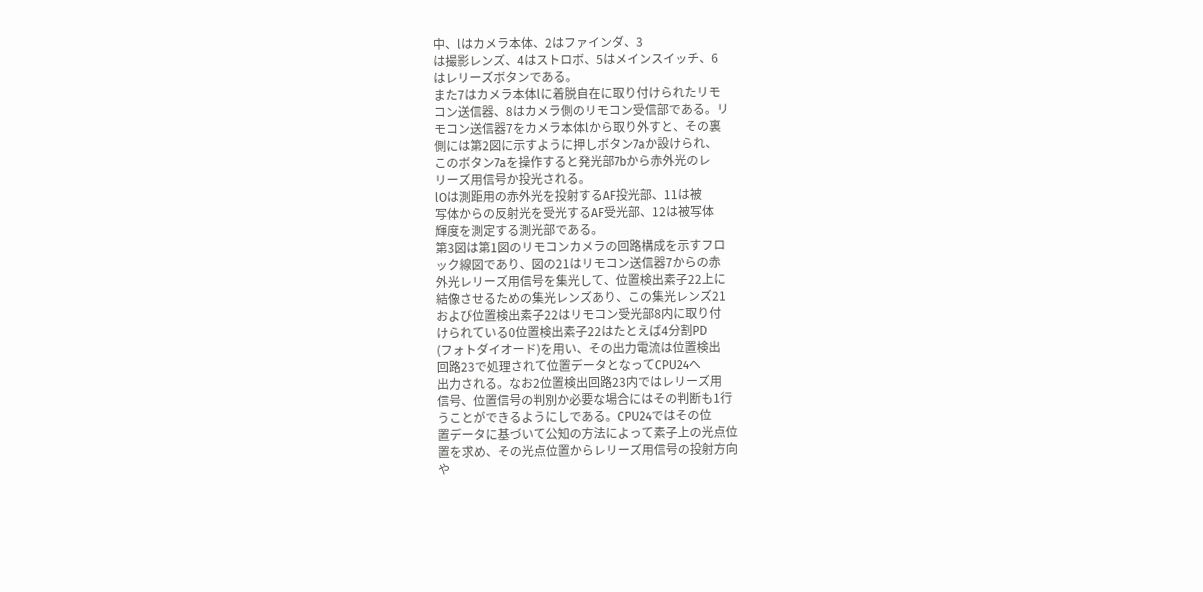中、lはカメラ本体、2はファインダ、3
は撮影レンズ、4はストロボ、5はメインスイッチ、6
はレリーズボタンである。
また7はカメラ本体lに着脱自在に取り付けられたリモ
コン送信器、8はカメラ側のリモコン受信部である。リ
モコン送信器7をカメラ本体lから取り外すと、その裏
側には第2図に示すように押しボタン7aか設けられ、
このボタン7aを操作すると発光部7bから赤外光のレ
リーズ用信号か投光される。
lOは測距用の赤外光を投射するAF投光部、11は被
写体からの反射光を受光するAF受光部、12は被写体
輝度を測定する測光部である。
第3図は第1図のリモコンカメラの回路構成を示すフロ
ック線図であり、図の21はリモコン送信器7からの赤
外光レリーズ用信号を集光して、位置検出素子22上に
結像させるための集光レンズあり、この集光レンズ21
および位置検出素子22はリモコン受光部8内に取り付
けられている0位置検出素子22はたとえば4分割PD
(フォトダイオード)を用い、その出力電流は位置検出
回路23で処理されて位置データとなってCPU24へ
出力される。なお2位置検出回路23内ではレリーズ用
信号、位置信号の判別か必要な場合にはその判断も1行
うことができるようにしである。CPU24ではその位
置データに基づいて公知の方法によって素子上の光点位
置を求め、その光点位置からレリーズ用信号の投射方向
や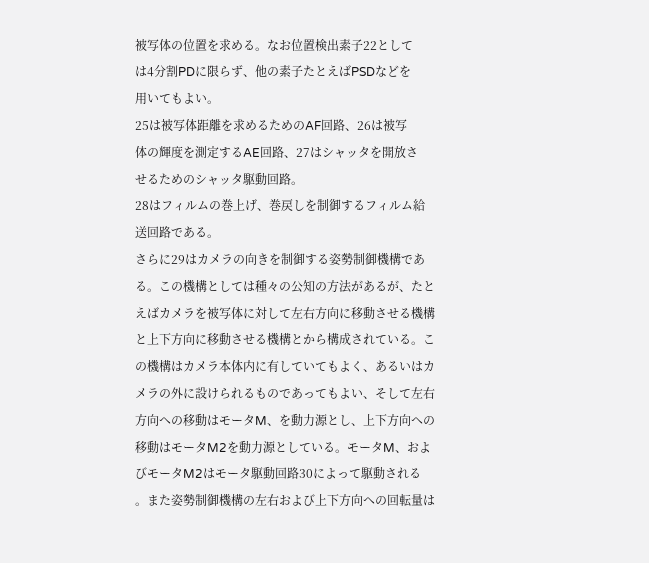被写体の位置を求める。なお位置検出素子22として
は4分割PDに限らず、他の素子たとえばPSDなどを
用いてもよい。
25は被写体距離を求めるためのAF回路、26は被写
体の輝度を測定するAE回路、27はシャッタを開放さ
せるためのシャッタ駆動回路。
28はフィルムの巻上げ、巻戻しを制御するフィルム給
送回路である。
さらに29はカメラの向きを制御する姿勢制御機構であ
る。この機構としては種々の公知の方法があるが、たと
えばカメラを被写体に対して左右方向に移動させる機構
と上下方向に移動させる機構とから構成されている。こ
の機構はカメラ本体内に有していてもよく、あるいはカ
メラの外に設けられるものであってもよい、そして左右
方向への移動はモータM、を動力源とし、上下方向への
移動はモータM2を動力源としている。モータM、およ
びモータM2はモータ駆動回路30によって駆動される
。また姿勢制御機構の左右および上下方向への回転量は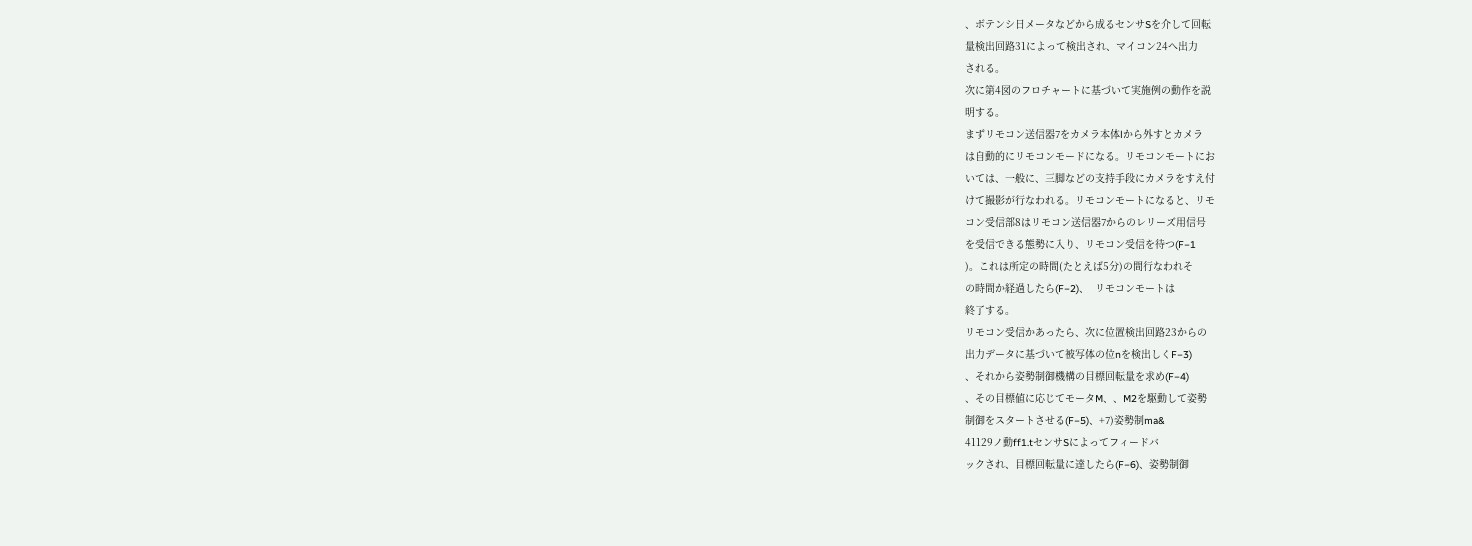、ボテンシ日メータなどから成るセンサSを介して回転
量検出回路31によって検出され、マイコン24へ出力
される。
次に第4図のフロチャートに基づいて実施例の動作を説
明する。
まずリモコン送信器7をカメラ本体lから外すとカメラ
は自動的にリモコンモードになる。リモコンモートにお
いては、一般に、三脚などの支持手段にカメラをすえ付
けて撮影が行なわれる。リモコンモートになると、リモ
コン受信部8はリモコン送信器7からのレリーズ用信号
を受信できる態勢に入り、リモコン受信を待つ(F−1
)。これは所定の時間(たとえば5分)の間行なわれそ
の時間か経過したら(F−2)、  リモコンモートは
終了する。
リモコン受信かあったら、次に位置検出回路23からの
出力データに基づいて被写体の位nを検出しくF−3)
、それから姿勢制御機構の目標回転量を求め(F−4)
、その目標値に応じてモータM、、M2を駆動して姿勢
制御をスタートさせる(F−5)、+7)姿勢制ma&
41129ノ動ff1.tセンサSによってフィードバ
ックされ、目標回転量に達したら(F−6)、姿勢制御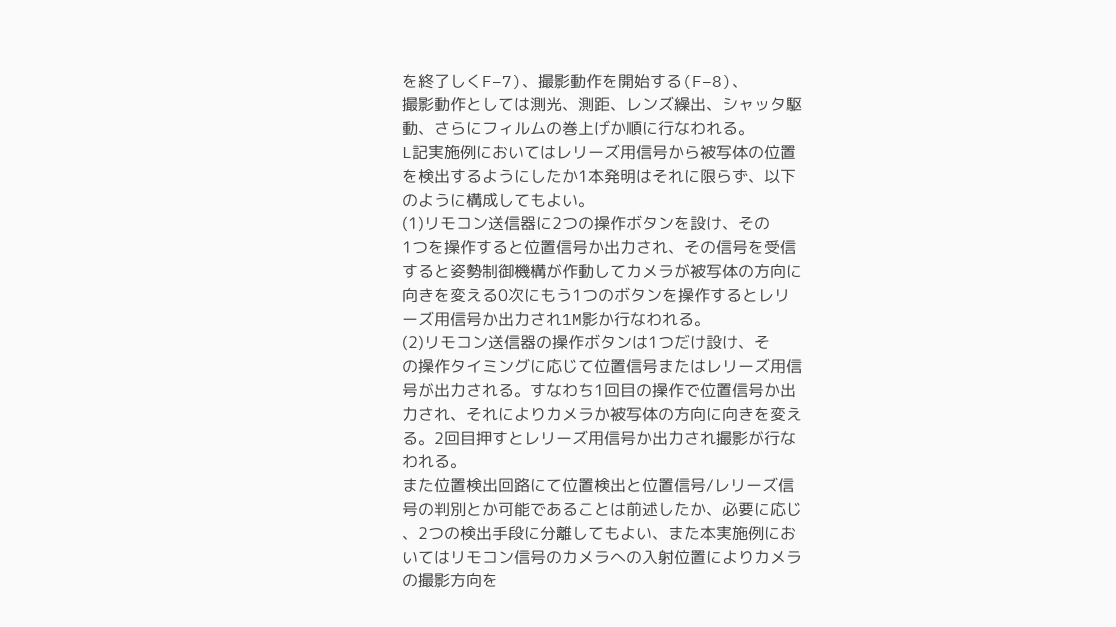を終了しくF−7)、撮影動作を開始する(F−8)、
撮影動作としては測光、測距、レンズ繰出、シャッタ駆
動、さらにフィルムの巻上げか順に行なわれる。
L記実施例においてはレリーズ用信号から被写体の位置
を検出するようにしたか1本発明はそれに限らず、以下
のように構成してもよい。
(1)リモコン送信器に2つの操作ボタンを設け、その
1つを操作すると位置信号か出力され、その信号を受信
すると姿勢制御機構が作動してカメラが被写体の方向に
向きを変える0次にもう1つのボタンを操作するとレリ
ーズ用信号か出力され1M影か行なわれる。
(2)リモコン送信器の操作ボタンは1つだけ設け、そ
の操作タイミングに応じて位置信号またはレリーズ用信
号が出力される。すなわち1回目の操作で位置信号か出
力され、それによりカメラか被写体の方向に向きを変え
る。2回目押すとレリーズ用信号か出力され撮影が行な
われる。
また位置検出回路にて位置検出と位置信号/レリーズ信
号の判別とか可能であることは前述したか、必要に応じ
、2つの検出手段に分離してもよい、また本実施例にお
いてはリモコン信号のカメラへの入射位置によりカメラ
の撮影方向を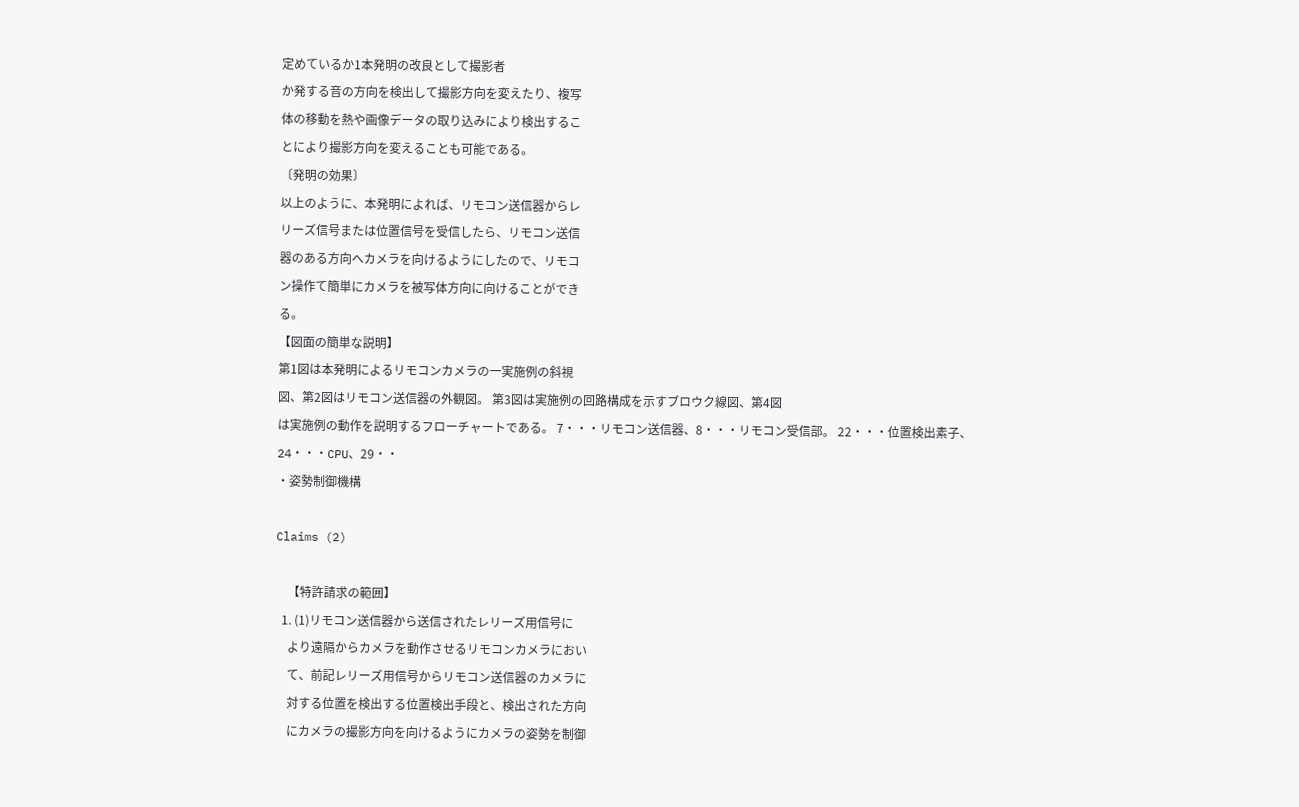定めているか1本発明の改良として撮影者
か発する音の方向を検出して撮影方向を変えたり、複写
体の移動を熱や画像データの取り込みにより検出するこ
とにより撮影方向を変えることも可能である。
〔発明の効果〕
以上のように、本発明によれば、リモコン送信器からレ
リーズ信号または位置信号を受信したら、リモコン送信
器のある方向へカメラを向けるようにしたので、リモコ
ン操作て簡単にカメラを被写体方向に向けることができ
る。
【図面の簡単な説明】
第1図は本発明によるリモコンカメラの一実施例の斜視
図、第2図はリモコン送信器の外観図。 第3図は実施例の回路構成を示すブロウク線図、第4図
は実施例の動作を説明するフローチャートである。 7・・・リモコン送信器、8・・・リモコン受信部。 22・・・位置検出素子、24・・・CPU、29・・
・姿勢制御機構

Claims (2)

    【特許請求の範囲】
  1. (1)リモコン送信器から送信されたレリーズ用信号に
    より遠隔からカメラを動作させるリモコンカメラにおい
    て、前記レリーズ用信号からリモコン送信器のカメラに
    対する位置を検出する位置検出手段と、検出された方向
    にカメラの撮影方向を向けるようにカメラの姿勢を制御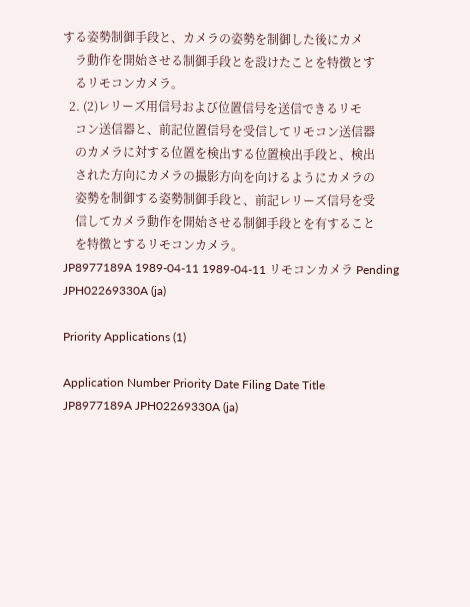する姿勢制御手段と、カメラの姿勢を制御した後にカメ
    ラ動作を開始させる制御手段とを設けたことを特徴とす
    るリモコンカメラ。
  2. (2)レリーズ用信号および位置信号を送信できるリモ
    コン送信器と、前記位置信号を受信してリモコン送信器
    のカメラに対する位置を検出する位置検出手段と、検出
    された方向にカメラの撮影方向を向けるようにカメラの
    姿勢を制御する姿勢制御手段と、前記レリーズ信号を受
    信してカメラ動作を開始させる制御手段とを有すること
    を特徴とするリモコンカメラ。
JP8977189A 1989-04-11 1989-04-11 リモコンカメラ Pending JPH02269330A (ja)

Priority Applications (1)

Application Number Priority Date Filing Date Title
JP8977189A JPH02269330A (ja)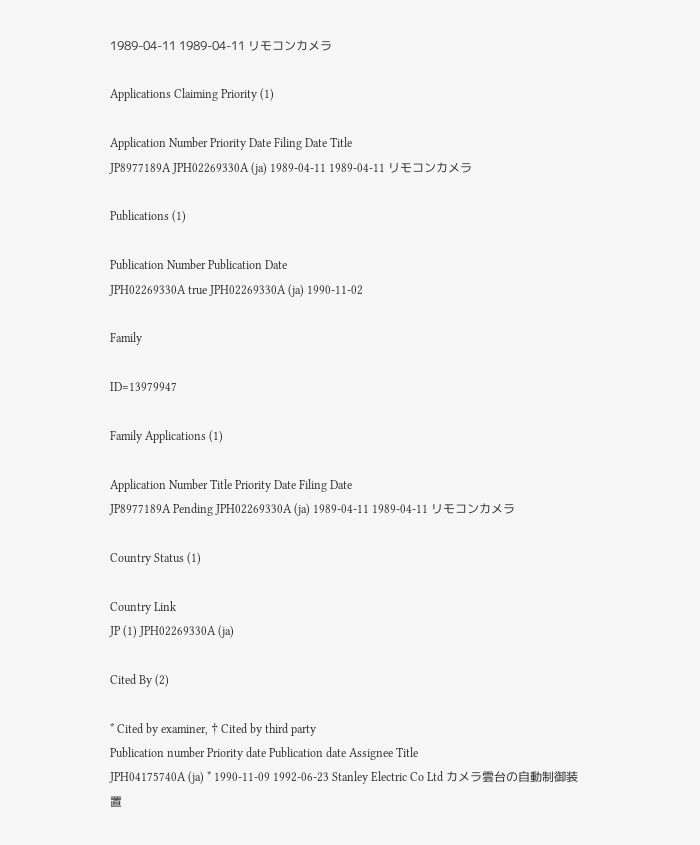1989-04-11 1989-04-11 リモコンカメラ

Applications Claiming Priority (1)

Application Number Priority Date Filing Date Title
JP8977189A JPH02269330A (ja) 1989-04-11 1989-04-11 リモコンカメラ

Publications (1)

Publication Number Publication Date
JPH02269330A true JPH02269330A (ja) 1990-11-02

Family

ID=13979947

Family Applications (1)

Application Number Title Priority Date Filing Date
JP8977189A Pending JPH02269330A (ja) 1989-04-11 1989-04-11 リモコンカメラ

Country Status (1)

Country Link
JP (1) JPH02269330A (ja)

Cited By (2)

* Cited by examiner, † Cited by third party
Publication number Priority date Publication date Assignee Title
JPH04175740A (ja) * 1990-11-09 1992-06-23 Stanley Electric Co Ltd カメラ雲台の自動制御装置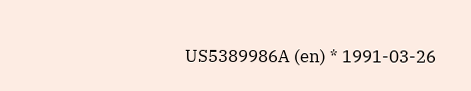US5389986A (en) * 1991-03-26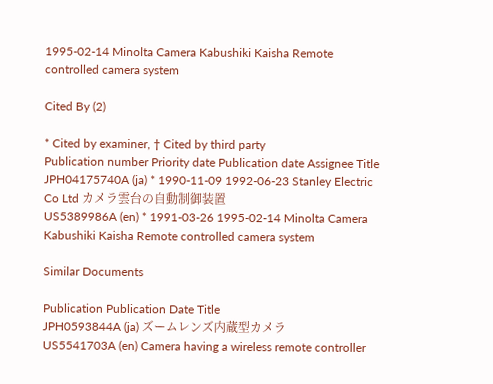1995-02-14 Minolta Camera Kabushiki Kaisha Remote controlled camera system

Cited By (2)

* Cited by examiner, † Cited by third party
Publication number Priority date Publication date Assignee Title
JPH04175740A (ja) * 1990-11-09 1992-06-23 Stanley Electric Co Ltd カメラ雲台の自動制御装置
US5389986A (en) * 1991-03-26 1995-02-14 Minolta Camera Kabushiki Kaisha Remote controlled camera system

Similar Documents

Publication Publication Date Title
JPH0593844A (ja) ズームレンズ内蔵型カメラ
US5541703A (en) Camera having a wireless remote controller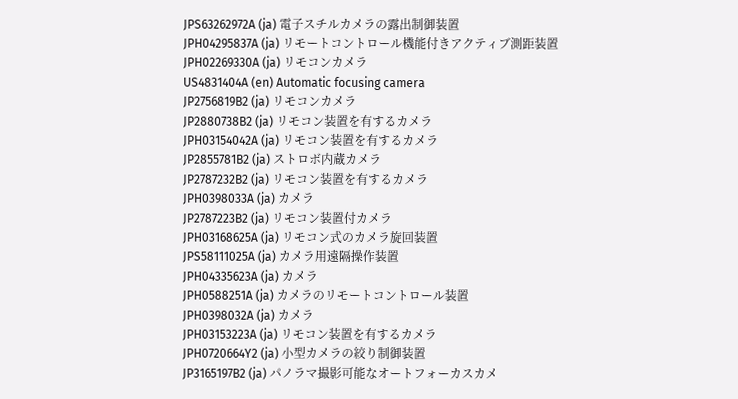JPS63262972A (ja) 電子スチルカメラの露出制御装置
JPH04295837A (ja) リモートコントロール機能付きアクティブ測距装置
JPH02269330A (ja) リモコンカメラ
US4831404A (en) Automatic focusing camera
JP2756819B2 (ja) リモコンカメラ
JP2880738B2 (ja) リモコン装置を有するカメラ
JPH03154042A (ja) リモコン装置を有するカメラ
JP2855781B2 (ja) ストロボ内蔵カメラ
JP2787232B2 (ja) リモコン装置を有するカメラ
JPH0398033A (ja) カメラ
JP2787223B2 (ja) リモコン装置付カメラ
JPH03168625A (ja) リモコン式のカメラ旋回装置
JPS58111025A (ja) カメラ用遠隔操作装置
JPH04335623A (ja) カメラ
JPH0588251A (ja) カメラのリモートコントロール装置
JPH0398032A (ja) カメラ
JPH03153223A (ja) リモコン装置を有するカメラ
JPH0720664Y2 (ja) 小型カメラの絞り制御装置
JP3165197B2 (ja) パノラマ撮影可能なオートフォーカスカメ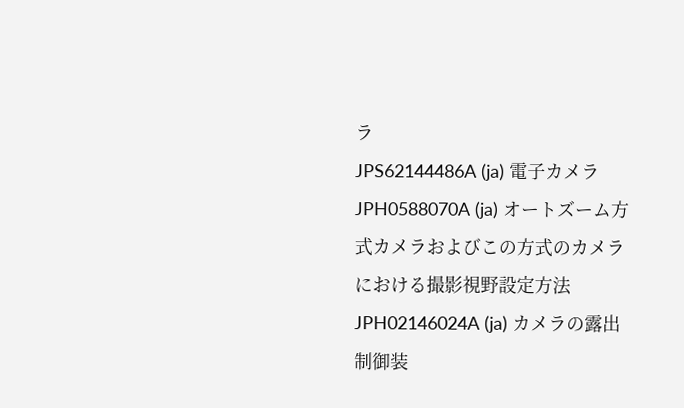ラ
JPS62144486A (ja) 電子カメラ
JPH0588070A (ja) オートズーム方式カメラおよびこの方式のカメラにおける撮影視野設定方法
JPH02146024A (ja) カメラの露出制御装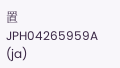置
JPH04265959A (ja)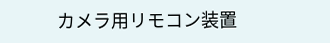カメラ用リモコン装置